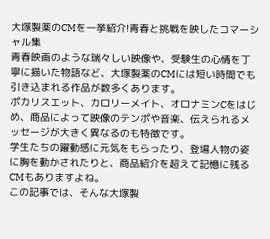大塚製薬のCMを一挙紹介!青春と挑戦を映したコマーシャル集
青春映画のような瑞々しい映像や、受験生の心情を丁寧に描いた物語など、大塚製薬のCMには短い時間でも引き込まれる作品が数多くあります。
ポカリスエット、カロリーメイト、オロナミンCをはじめ、商品によって映像のテンポや音楽、伝えられるメッセージが大きく異なるのも特徴です。
学生たちの躍動感に元気をもらったり、登場人物の姿に胸を動かされたりと、商品紹介を超えて記憶に残るCMもありますよね。
この記事では、そんな大塚製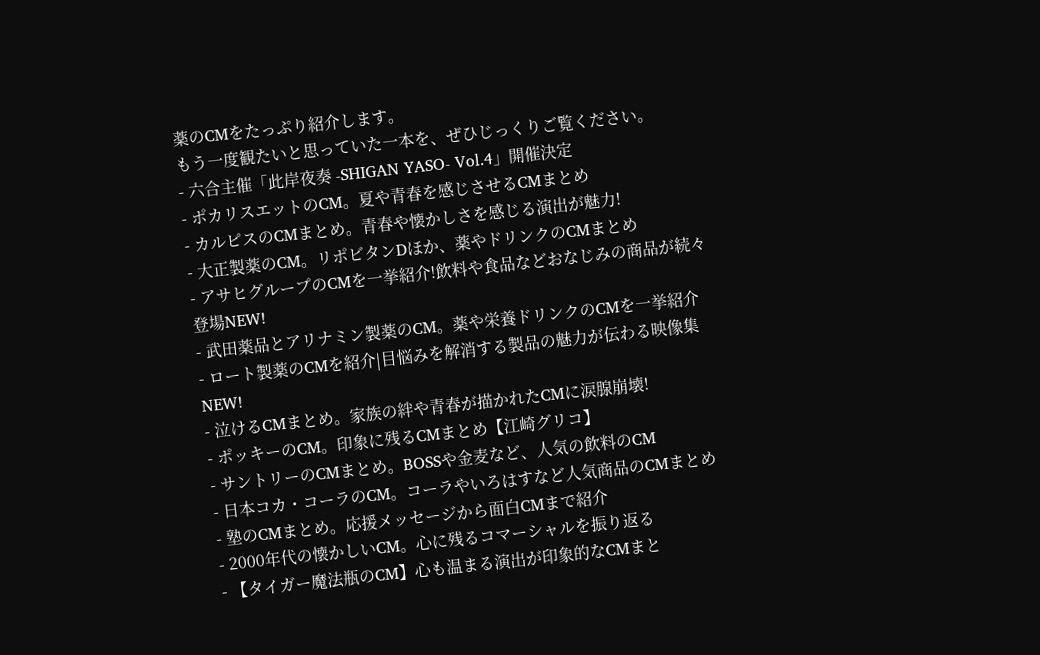薬のCMをたっぷり紹介します。
もう一度観たいと思っていた一本を、ぜひじっくりご覧ください。
- 六合主催「此岸夜奏 -SHIGAN YASO- Vol.4」開催決定
- ポカリスエットのCM。夏や青春を感じさせるCMまとめ
- カルピスのCMまとめ。青春や懐かしさを感じる演出が魅力!
- 大正製薬のCM。リポビタンDほか、薬やドリンクのCMまとめ
- アサヒグループのCMを一挙紹介!飲料や食品などおなじみの商品が続々登場NEW!
- 武田薬品とアリナミン製薬のCM。薬や栄養ドリンクのCMを一挙紹介
- ロート製薬のCMを紹介|目悩みを解消する製品の魅力が伝わる映像集NEW!
- 泣けるCMまとめ。家族の絆や青春が描かれたCMに涙腺崩壊!
- ポッキーのCM。印象に残るCMまとめ【江崎グリコ】
- サントリーのCMまとめ。BOSSや金麦など、人気の飲料のCM
- 日本コカ・コーラのCM。コーラやいろはすなど人気商品のCMまとめ
- 塾のCMまとめ。応援メッセージから面白CMまで紹介
- 2000年代の懐かしいCM。心に残るコマーシャルを振り返る
- 【タイガー魔法瓶のCM】心も温まる演出が印象的なCMまと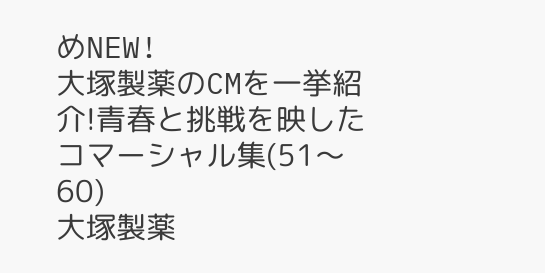めNEW!
大塚製薬のCMを一挙紹介!青春と挑戦を映したコマーシャル集(51〜60)
大塚製薬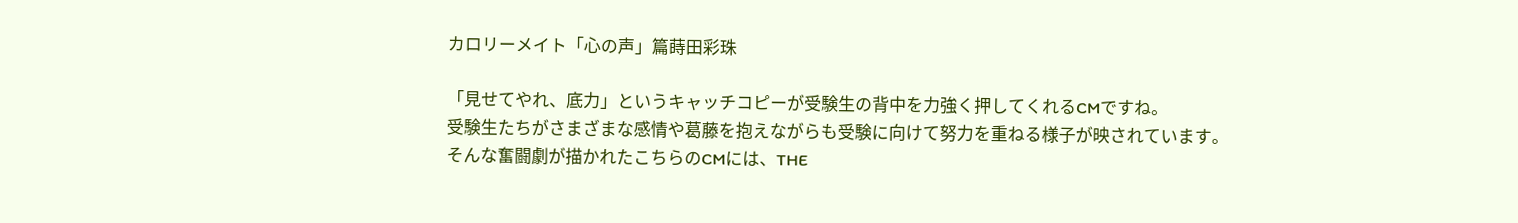カロリーメイト「心の声」篇蒔田彩珠

「見せてやれ、底力」というキャッチコピーが受験生の背中を力強く押してくれるCMですね。
受験生たちがさまざまな感情や葛藤を抱えながらも受験に向けて努力を重ねる様子が映されています。
そんな奮闘劇が描かれたこちらのCMには、THE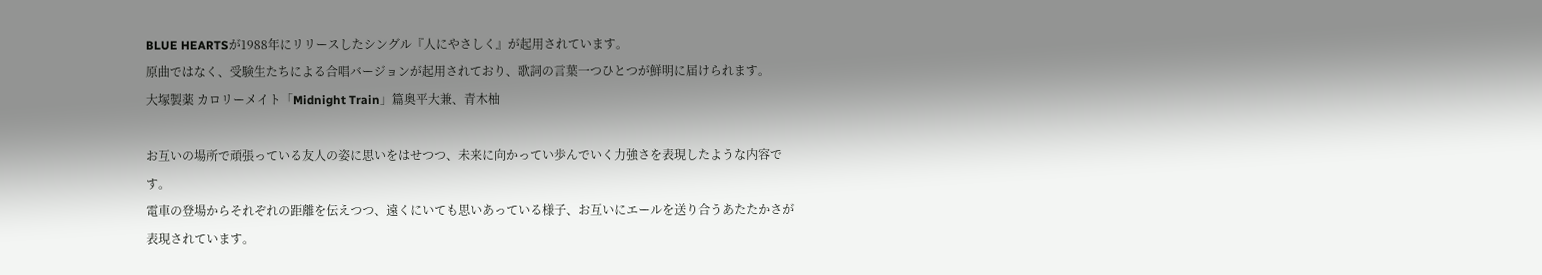BLUE HEARTSが1988年にリリースしたシングル『人にやさしく』が起用されています。
原曲ではなく、受験生たちによる合唱バージョンが起用されており、歌詞の言葉一つひとつが鮮明に届けられます。
大塚製薬 カロリーメイト「Midnight Train」篇奥平大兼、青木柚

お互いの場所で頑張っている友人の姿に思いをはせつつ、未来に向かってい歩んでいく力強さを表現したような内容です。
電車の登場からそれぞれの距離を伝えつつ、遠くにいても思いあっている様子、お互いにエールを送り合うあたたかさが表現されています。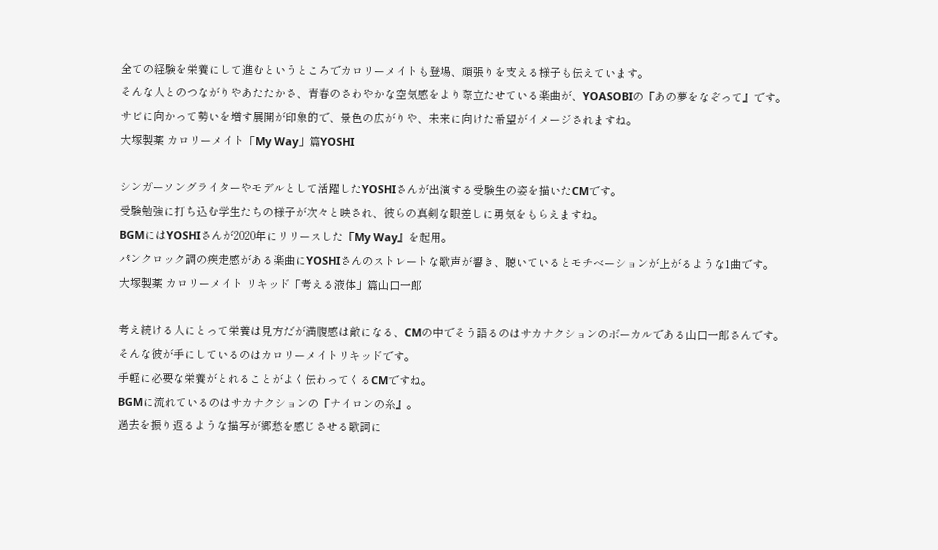全ての経験を栄養にして進むというところでカロリーメイトも登場、頑張りを支える様子も伝えています。
そんな人とのつながりやあたたかさ、青春のさわやかな空気感をより際立たせている楽曲が、YOASOBIの『あの夢をなぞって』です。
サビに向かって勢いを増す展開が印象的で、景色の広がりや、未来に向けた希望がイメージされますね。
大塚製薬 カロリーメイト「My Way」篇YOSHI

シンガーソングライターやモデルとして活躍したYOSHIさんが出演する受験生の姿を描いたCMです。
受験勉強に打ち込む学生たちの様子が次々と映され、彼らの真剣な眼差しに勇気をもらえますね。
BGMにはYOSHIさんが2020年にリリースした『My Way』を起用。
パンクロック調の疾走感がある楽曲にYOSHIさんのストレートな歌声が響き、聴いているとモチベーションが上がるような1曲です。
大塚製薬 カロリーメイト リキッド「考える液体」篇山口一郎

考え続ける人にとって栄養は見方だが満腹感は敵になる、CMの中でそう語るのはサカナクションのボーカルである山口一郎さんです。
そんな彼が手にしているのはカロリーメイトリキッドです。
手軽に必要な栄養がとれることがよく伝わってくるCMですね。
BGMに流れているのはサカナクションの『ナイロンの糸』。
過去を振り返るような描写が郷愁を感じさせる歌詞に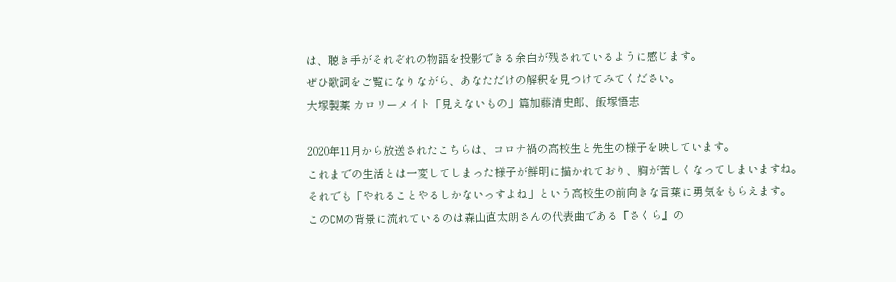は、聴き手がそれぞれの物語を投影できる余白が残されているように感じます。
ぜひ歌詞をご覧になりながら、あなただけの解釈を見つけてみてください。
大塚製薬 カロリーメイト「見えないもの」篇加藤清史郎、飯塚悟志

2020年11月から放送されたこちらは、コロナ禍の高校生と先生の様子を映しています。
これまでの生活とは一変してしまった様子が鮮明に描かれており、胸が苦しくなってしまいますね。
それでも「やれることやるしかないっすよね」という高校生の前向きな言葉に勇気をもらえます。
このCMの背景に流れているのは森山直太朗さんの代表曲である『さくら』の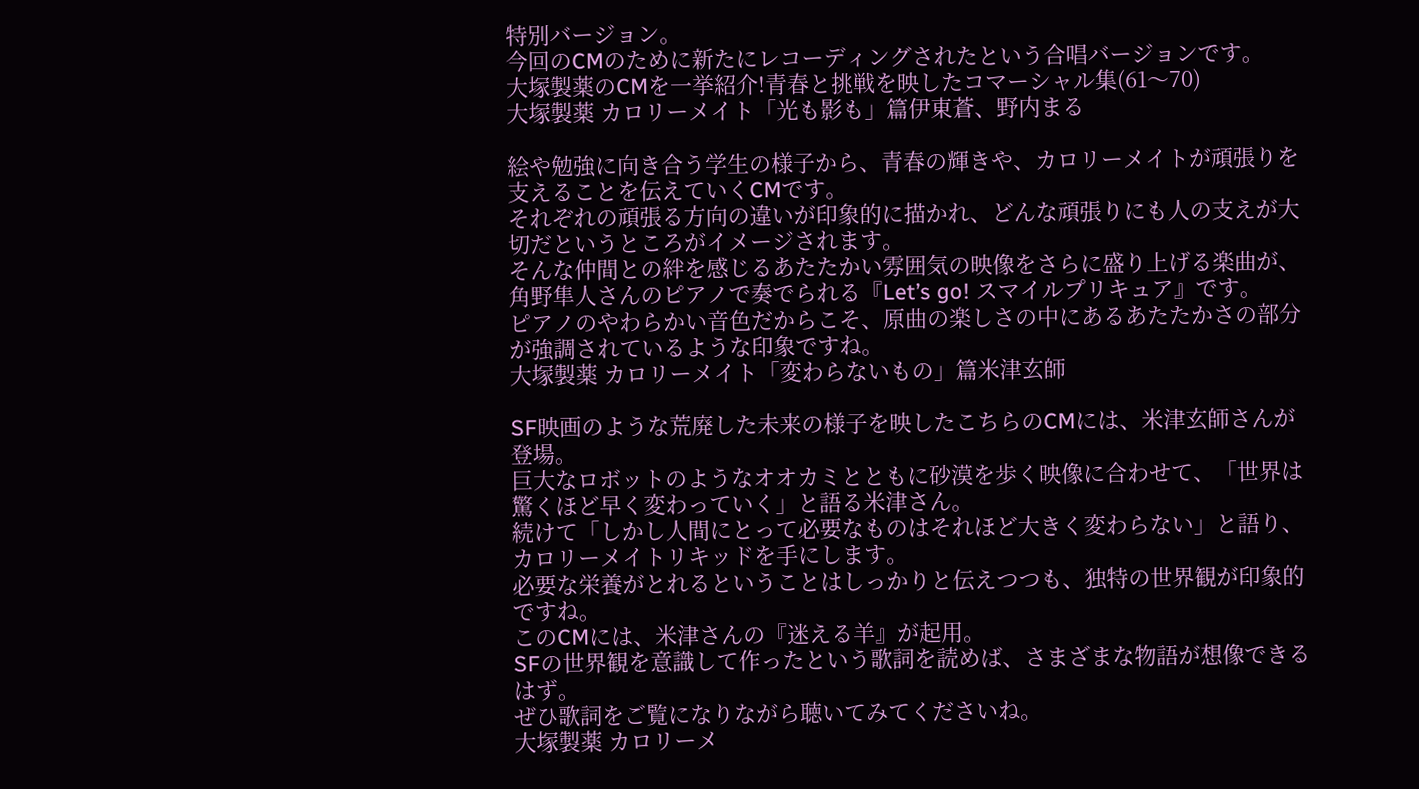特別バージョン。
今回のCMのために新たにレコーディングされたという合唱バージョンです。
大塚製薬のCMを一挙紹介!青春と挑戦を映したコマーシャル集(61〜70)
大塚製薬 カロリーメイト「光も影も」篇伊東蒼、野内まる

絵や勉強に向き合う学生の様子から、青春の輝きや、カロリーメイトが頑張りを支えることを伝えていくCMです。
それぞれの頑張る方向の違いが印象的に描かれ、どんな頑張りにも人の支えが大切だというところがイメージされます。
そんな仲間との絆を感じるあたたかい雰囲気の映像をさらに盛り上げる楽曲が、角野隼人さんのピアノで奏でられる『Let’s go! スマイルプリキュア』です。
ピアノのやわらかい音色だからこそ、原曲の楽しさの中にあるあたたかさの部分が強調されているような印象ですね。
大塚製薬 カロリーメイト「変わらないもの」篇米津玄師

SF映画のような荒廃した未来の様子を映したこちらのCMには、米津玄師さんが登場。
巨大なロボットのようなオオカミとともに砂漠を歩く映像に合わせて、「世界は驚くほど早く変わっていく」と語る米津さん。
続けて「しかし人間にとって必要なものはそれほど大きく変わらない」と語り、カロリーメイトリキッドを手にします。
必要な栄養がとれるということはしっかりと伝えつつも、独特の世界観が印象的ですね。
このCMには、米津さんの『迷える羊』が起用。
SFの世界観を意識して作ったという歌詞を読めば、さまざまな物語が想像できるはず。
ぜひ歌詞をご覧になりながら聴いてみてくださいね。
大塚製薬 カロリーメ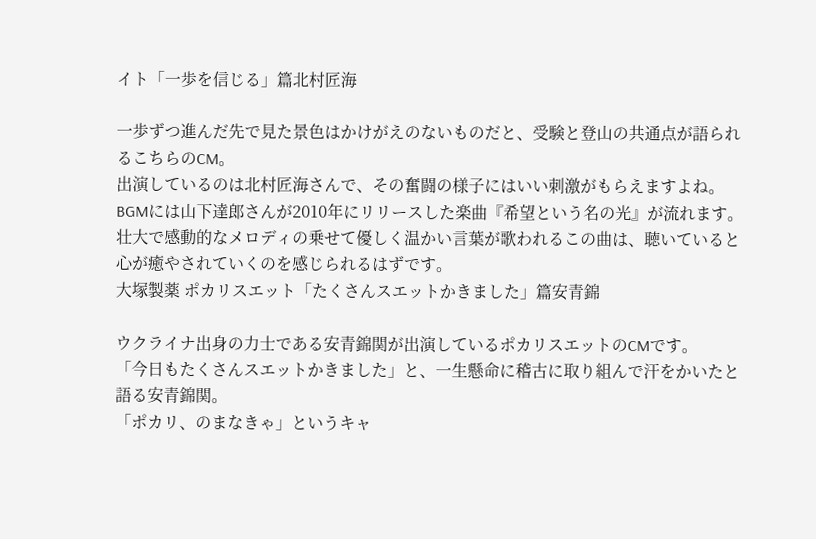イト「一歩を信じる」篇北村匠海

一歩ずつ進んだ先で見た景色はかけがえのないものだと、受験と登山の共通点が語られるこちらのCM。
出演しているのは北村匠海さんで、その奮闘の様子にはいい刺激がもらえますよね。
BGMには山下達郎さんが2010年にリリースした楽曲『希望という名の光』が流れます。
壮大で感動的なメロディの乗せて優しく温かい言葉が歌われるこの曲は、聴いていると心が癒やされていくのを感じられるはずです。
大塚製薬 ポカリスエット「たくさんスエットかきました」篇安青錦

ウクライナ出身の力士である安青錦関が出演しているポカリスエットのCMです。
「今日もたくさんスエットかきました」と、一生懸命に稽古に取り組んで汗をかいたと語る安青錦関。
「ポカリ、のまなきゃ」というキャ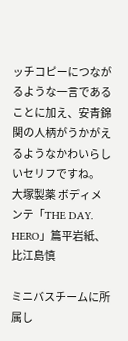ッチコピーにつながるような一言であることに加え、安青錦関の人柄がうかがえるようなかわいらしいセリフですね。
大塚製薬 ボディメンテ「THE DAY. HERO」篇平岩紙、比江島慎

ミニバスチームに所属し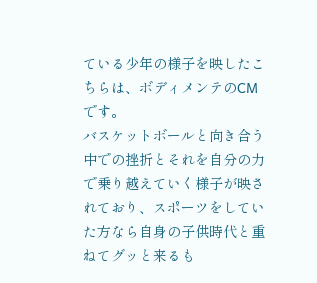ている少年の様子を映したこちらは、ボディメンテのCMです。
バスケットボールと向き合う中での挫折とそれを自分の力で乗り越えていく様子が映されており、スポーツをしていた方なら自身の子供時代と重ねてグッと来るも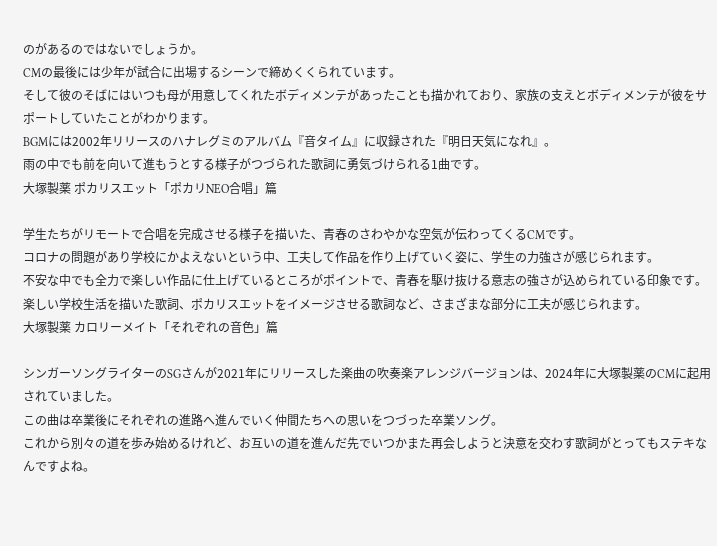のがあるのではないでしょうか。
CMの最後には少年が試合に出場するシーンで締めくくられています。
そして彼のそばにはいつも母が用意してくれたボディメンテがあったことも描かれており、家族の支えとボディメンテが彼をサポートしていたことがわかります。
BGMには2002年リリースのハナレグミのアルバム『音タイム』に収録された『明日天気になれ』。
雨の中でも前を向いて進もうとする様子がつづられた歌詞に勇気づけられる1曲です。
大塚製薬 ポカリスエット「ポカリNEO合唱」篇

学生たちがリモートで合唱を完成させる様子を描いた、青春のさわやかな空気が伝わってくるCMです。
コロナの問題があり学校にかよえないという中、工夫して作品を作り上げていく姿に、学生の力強さが感じられます。
不安な中でも全力で楽しい作品に仕上げているところがポイントで、青春を駆け抜ける意志の強さが込められている印象です。
楽しい学校生活を描いた歌詞、ポカリスエットをイメージさせる歌詞など、さまざまな部分に工夫が感じられます。
大塚製薬 カロリーメイト「それぞれの音色」篇

シンガーソングライターのSGさんが2021年にリリースした楽曲の吹奏楽アレンジバージョンは、2024年に大塚製薬のCMに起用されていました。
この曲は卒業後にそれぞれの進路へ進んでいく仲間たちへの思いをつづった卒業ソング。
これから別々の道を歩み始めるけれど、お互いの道を進んだ先でいつかまた再会しようと決意を交わす歌詞がとってもステキなんですよね。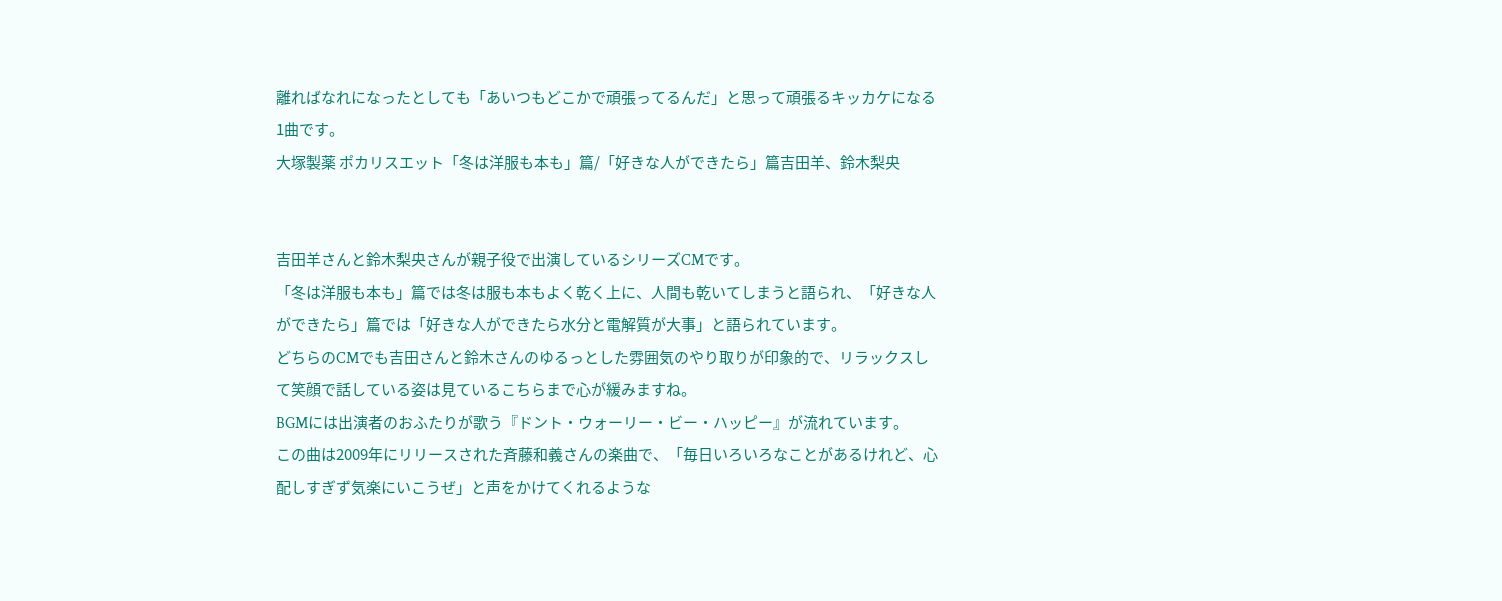離ればなれになったとしても「あいつもどこかで頑張ってるんだ」と思って頑張るキッカケになる1曲です。
大塚製薬 ポカリスエット「冬は洋服も本も」篇/「好きな人ができたら」篇吉田羊、鈴木梨央


吉田羊さんと鈴木梨央さんが親子役で出演しているシリーズCMです。
「冬は洋服も本も」篇では冬は服も本もよく乾く上に、人間も乾いてしまうと語られ、「好きな人ができたら」篇では「好きな人ができたら水分と電解質が大事」と語られています。
どちらのCMでも吉田さんと鈴木さんのゆるっとした雰囲気のやり取りが印象的で、リラックスして笑顔で話している姿は見ているこちらまで心が緩みますね。
BGMには出演者のおふたりが歌う『ドント・ウォーリー・ビー・ハッピー』が流れています。
この曲は2009年にリリースされた斉藤和義さんの楽曲で、「毎日いろいろなことがあるけれど、心配しすぎず気楽にいこうぜ」と声をかけてくれるような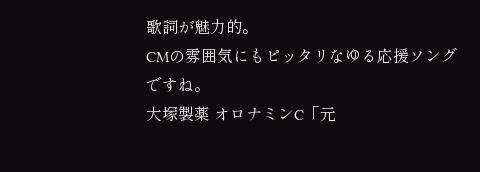歌詞が魅力的。
CMの雰囲気にもピッタリなゆる応援ソングですね。
大塚製薬 オロナミンC「元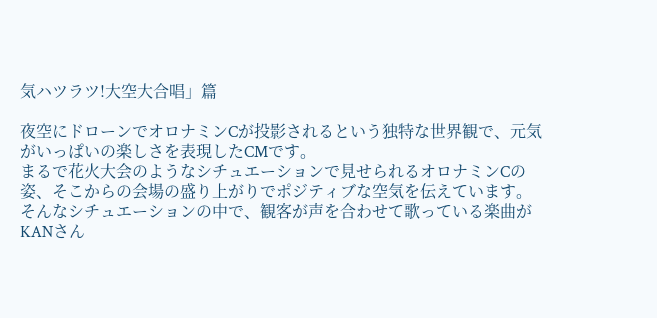気ハツラツ!大空大合唱」篇

夜空にドローンでオロナミンCが投影されるという独特な世界観で、元気がいっぱいの楽しさを表現したCMです。
まるで花火大会のようなシチュエーションで見せられるオロナミンCの姿、そこからの会場の盛り上がりでポジティブな空気を伝えています。
そんなシチュエーションの中で、観客が声を合わせて歌っている楽曲がKANさん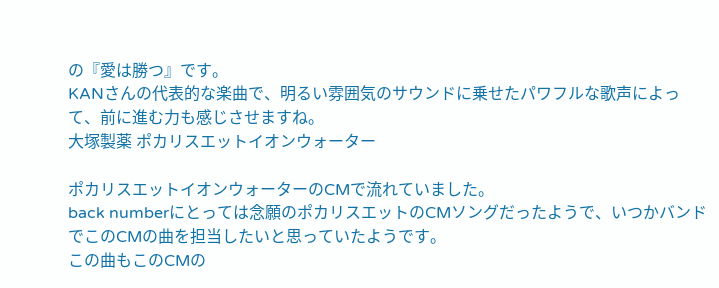の『愛は勝つ』です。
KANさんの代表的な楽曲で、明るい雰囲気のサウンドに乗せたパワフルな歌声によって、前に進む力も感じさせますね。
大塚製薬 ポカリスエットイオンウォーター

ポカリスエットイオンウォーターのCMで流れていました。
back numberにとっては念願のポカリスエットのCMソングだったようで、いつかバンドでこのCMの曲を担当したいと思っていたようです。
この曲もこのCMの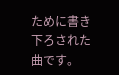ために書き下ろされた曲です。